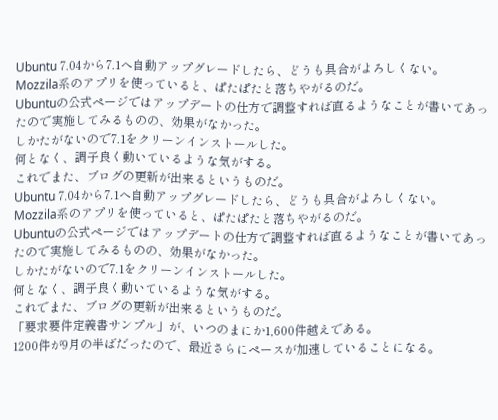Ubuntu 7.04から7.1へ自動アップグレードしたら、どうも具合がよろしくない。
Mozzila系のアプリを使っていると、ぱたぱたと落ちやがるのだ。
Ubuntuの公式ページではアップデートの仕方で調整すれば直るようなことが書いてあったので実施してみるものの、効果がなかった。
しかたがないので7.1をクリーンインストールした。
何となく、調子良く動いているような気がする。
これでまた、ブログの更新が出来るというものだ。
Ubuntu 7.04から7.1へ自動アップグレードしたら、どうも具合がよろしくない。
Mozzila系のアプリを使っていると、ぱたぱたと落ちやがるのだ。
Ubuntuの公式ページではアップデートの仕方で調整すれば直るようなことが書いてあったので実施してみるものの、効果がなかった。
しかたがないので7.1をクリーンインストールした。
何となく、調子良く動いているような気がする。
これでまた、ブログの更新が出来るというものだ。
「要求要件定義書サンプル」が、いつのまにか1,600件越えである。
1200件が9月の半ばだったので、最近さらにペースが加速していることになる。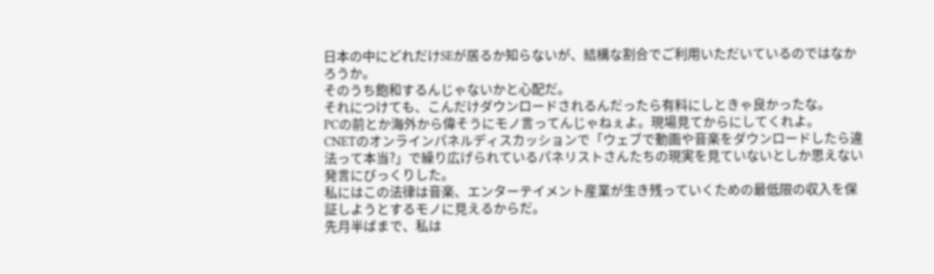日本の中にどれだけSEが居るか知らないが、結構な割合でご利用いただいているのではなかろうか。
そのうち飽和するんじゃないかと心配だ。
それにつけても、こんだけダウンロードされるんだったら有料にしときゃ良かったな。
PCの前とか海外から偉そうにモノ言ってんじゃねぇよ。現場見てからにしてくれよ。
CNETのオンラインパネルディスカッションで「ウェブで動画や音楽をダウンロードしたら違法って本当?」で繰り広げられているパネリストさんたちの現実を見ていないとしか思えない発言にびっくりした。
私にはこの法律は音楽、エンターテイメント産業が生き残っていくための最低限の収入を保証しようとするモノに見えるからだ。
先月半ばまで、私は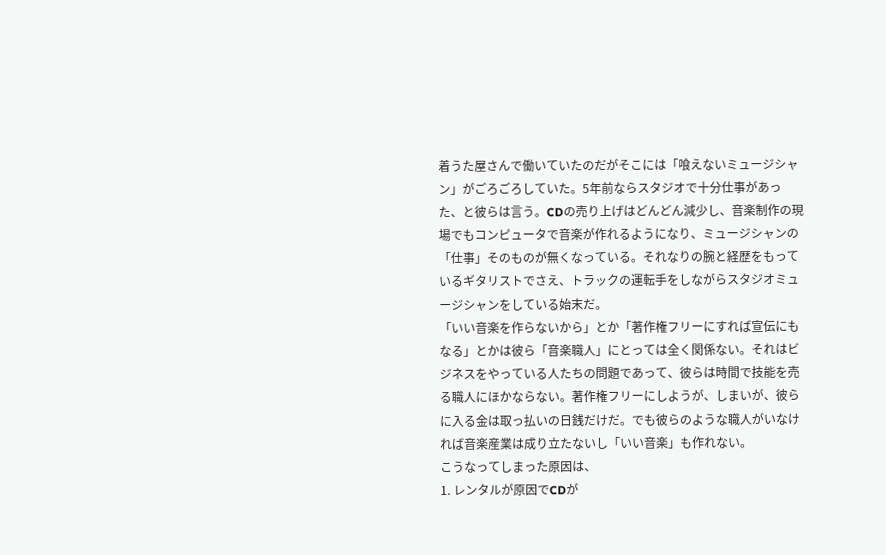着うた屋さんで働いていたのだがそこには「喰えないミュージシャン」がごろごろしていた。5年前ならスタジオで十分仕事があった、と彼らは言う。CDの売り上げはどんどん減少し、音楽制作の現場でもコンピュータで音楽が作れるようになり、ミュージシャンの「仕事」そのものが無くなっている。それなりの腕と経歴をもっているギタリストでさえ、トラックの運転手をしながらスタジオミュージシャンをしている始末だ。
「いい音楽を作らないから」とか「著作権フリーにすれば宣伝にもなる」とかは彼ら「音楽職人」にとっては全く関係ない。それはビジネスをやっている人たちの問題であって、彼らは時間で技能を売る職人にほかならない。著作権フリーにしようが、しまいが、彼らに入る金は取っ払いの日銭だけだ。でも彼らのような職人がいなければ音楽産業は成り立たないし「いい音楽」も作れない。
こうなってしまった原因は、
1. レンタルが原因でCDが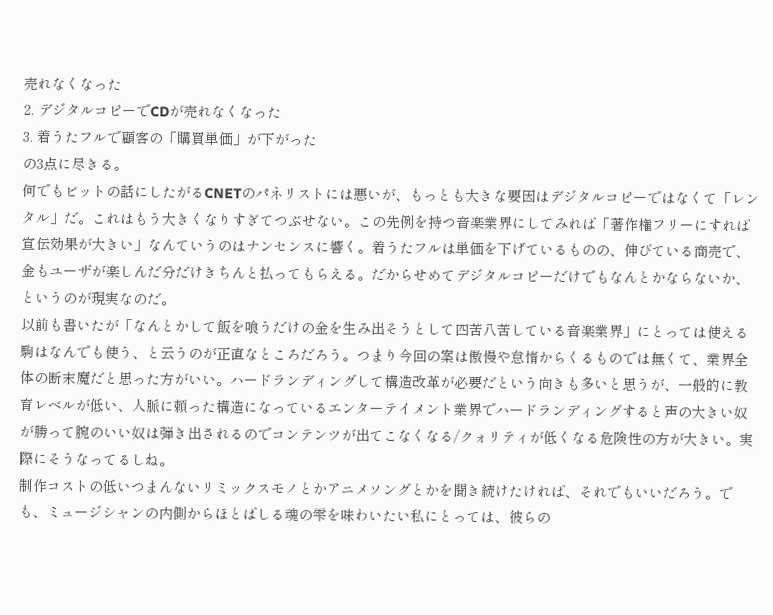売れなくなった
2. デジタルコピーでCDが売れなくなった
3. 着うたフルで顧客の「購買単価」が下がった
の3点に尽きる。
何でもビットの話にしたがるCNETのパネリストには悪いが、もっとも大きな要因はデジタルコピーではなくて「レンタル」だ。これはもう大きくなりすぎてつぶせない。この先例を持つ音楽業界にしてみれば「著作権フリーにすれば宣伝効果が大きい」なんていうのはナンセンスに響く。着うたフルは単価を下げているものの、伸びている商売で、金もユーザが楽しんだ分だけきちんと払ってもらえる。だからせめてデジタルコピーだけでもなんとかならないか、というのが現実なのだ。
以前も書いたが「なんとかして飯を喰うだけの金を生み出そうとして四苦八苦している音楽業界」にとっては使える駒はなんでも使う、と云うのが正直なところだろう。つまり今回の案は傲慢や怠惰からくるものでは無くて、業界全体の断末魔だと思った方がいい。ハードランディングして構造改革が必要だという向きも多いと思うが、一般的に教育レベルが低い、人脈に頼った構造になっているエンターテイメント業界でハードランディングすると声の大きい奴が勝って腕のいい奴は弾き出されるのでコンテンツが出てこなくなる/クォリティが低くなる危険性の方が大きい。実際にそうなってるしね。
制作コストの低いつまんないリミックスモノとかアニメソングとかを聞き続けたければ、それでもいいだろう。でも、ミュージシャンの内側からほとばしる魂の雫を味わいたい私にとっては、彼らの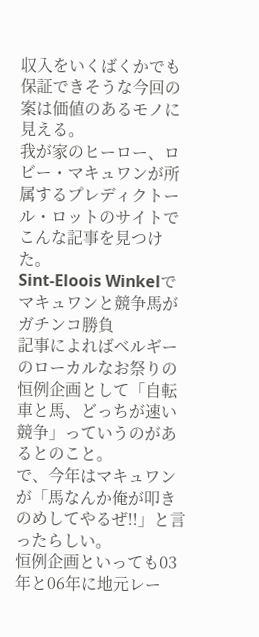収入をいくばくかでも保証できそうな今回の案は価値のあるモノに見える。
我が家のヒーロー、ロビー・マキュワンが所属するプレディクトール・ロットのサイトでこんな記事を見つけた。
Sint-Eloois Winkelでマキュワンと競争馬がガチンコ勝負
記事によればベルギーのローカルなお祭りの恒例企画として「自転車と馬、どっちが速い競争」っていうのがあるとのこと。
で、今年はマキュワンが「馬なんか俺が叩きのめしてやるぜ!!」と言ったらしい。
恒例企画といっても03年と06年に地元レー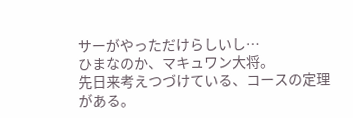サーがやっただけらしいし…
ひまなのか、マキュワン大将。
先日来考えつづけている、コースの定理がある。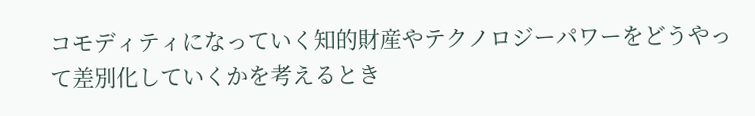コモディティになっていく知的財産やテクノロジーパワーをどうやって差別化していくかを考えるとき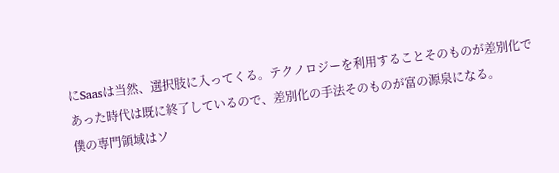にSaasは当然、選択肢に入ってくる。テクノロジーを利用することそのものが差別化であった時代は既に終了しているので、差別化の手法そのものが富の源泉になる。
僕の専門領域はソ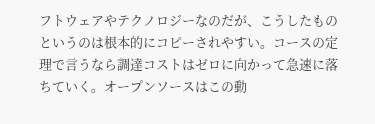フトウェアやテクノロジーなのだが、こうしたものというのは根本的にコピーされやすい。コースの定理で言うなら調達コストはゼロに向かって急速に落ちていく。オープンソースはこの動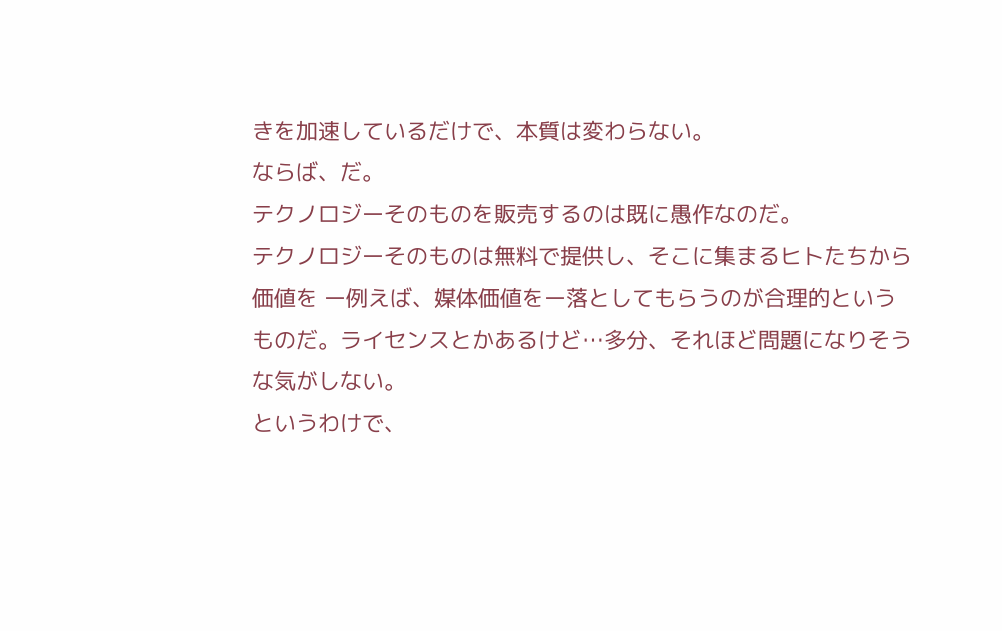きを加速しているだけで、本質は変わらない。
ならば、だ。
テクノロジーそのものを販売するのは既に愚作なのだ。
テクノロジーそのものは無料で提供し、そこに集まるヒトたちから価値を ー例えば、媒体価値をー落としてもらうのが合理的というものだ。ライセンスとかあるけど…多分、それほど問題になりそうな気がしない。
というわけで、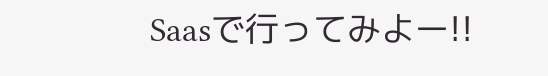Saasで行ってみよー!!